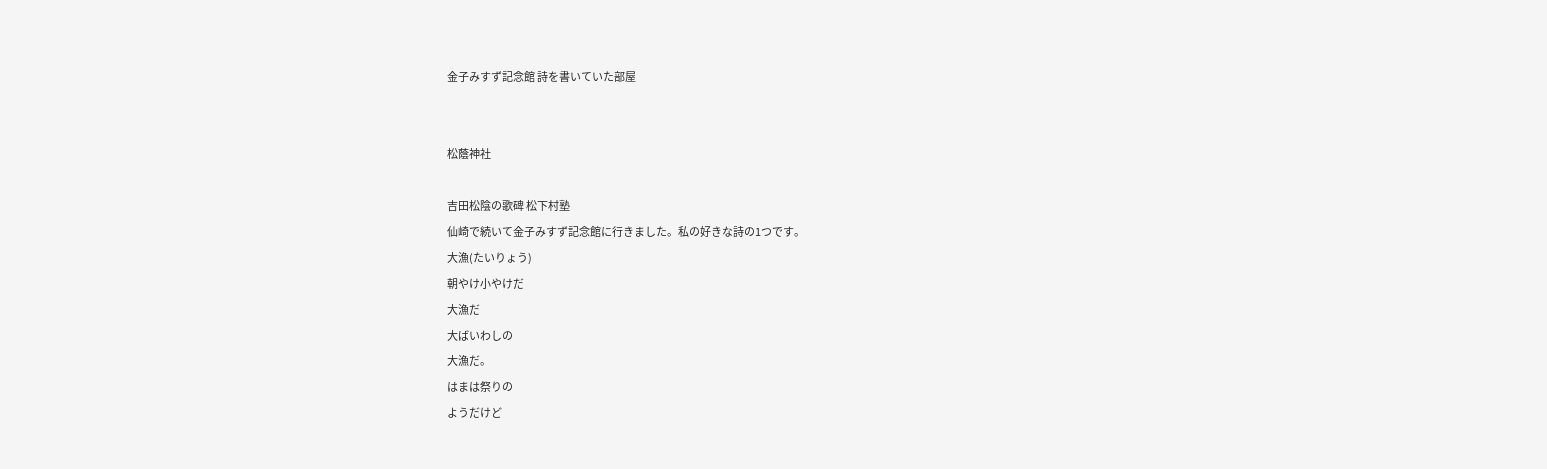金子みすず記念館 詩を書いていた部屋


松蔭神社

吉田松陰の歌碑 松下村塾
仙崎で続いて金子みすず記念館に行きました。私の好きな詩の1つです。
大漁(たいりょう)
朝やけ小やけだ
大漁だ
大ばいわしの
大漁だ。
はまは祭りの
ようだけど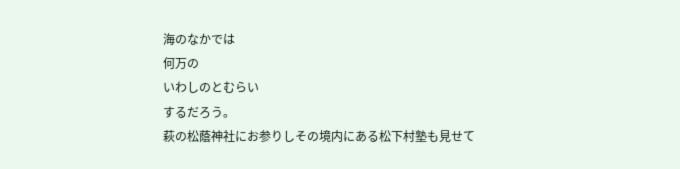海のなかでは
何万の
いわしのとむらい
するだろう。
萩の松蔭神社にお参りしその境内にある松下村塾も見せて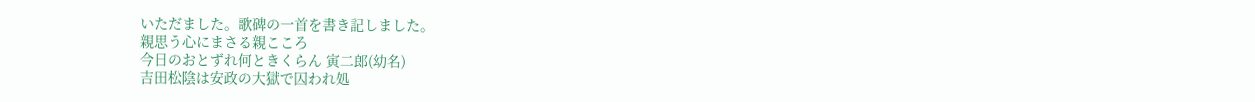いただました。歌碑の一首を書き記しました。
親思う心にまさる親こころ
今日のおとずれ何ときくらん 寅二郎(幼名)
吉田松陰は安政の大獄で囚われ処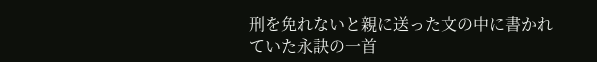刑を免れないと親に送った文の中に書かれていた永訣の一首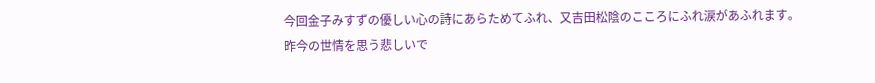今回金子みすずの優しい心の詩にあらためてふれ、又吉田松陰のこころにふれ涙があふれます。
昨今の世情を思う悲しいで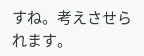すね。考えさせられます。